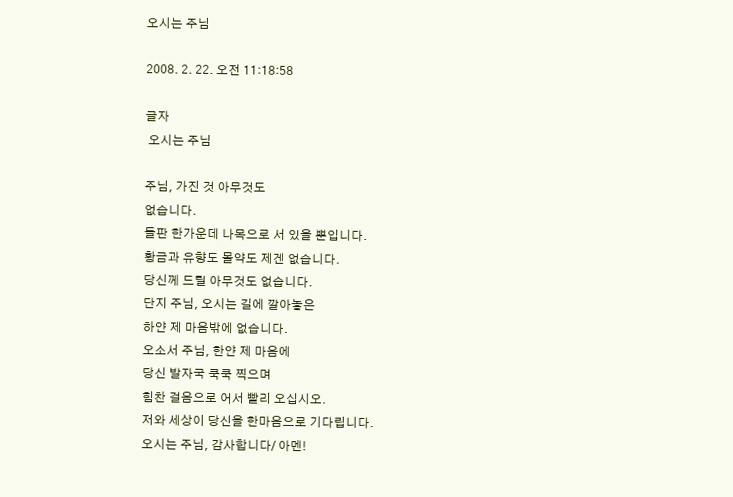오시는 주님

2008. 2. 22. 오전 11:18:58

글자
 오시는 주님

주님, 가진 것 아무것도
없습니다.
들판 한가운데 나목으로 서 있을 뿐입니다.
황금과 유향도 몰약도 제겐 없습니다.
당신께 드릴 아무것도 없습니다.
단지 주님, 오시는 길에 깔아놓은
하얀 제 마음밖에 없습니다.
오소서 주님, 한얀 제 마음에
당신 발자국 쿡쿡 찍으며
힘찬 걸음으로 어서 빨리 오십시오.
저와 세상이 당신을 한마음으로 기다립니다.
오시는 주님, 감사합니다/ 아멘!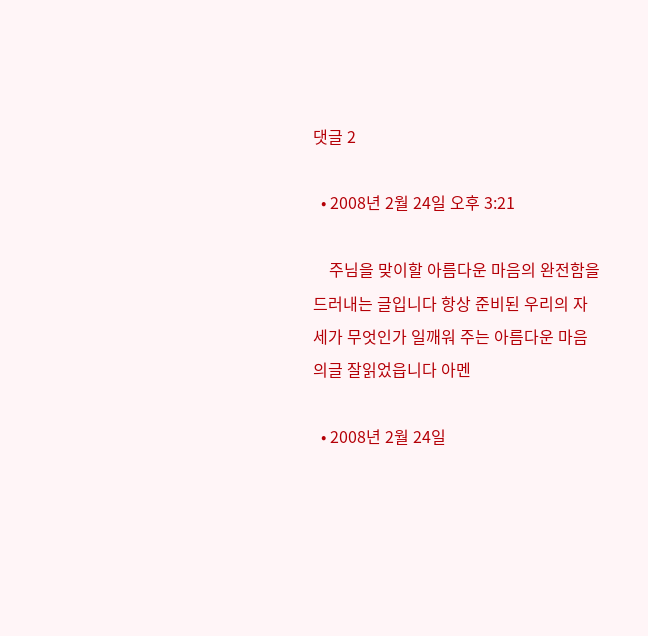댓글 2

  • 2008년 2월 24일 오후 3:21

    주님을 맞이할 아름다운 마음의 완전함을 드러내는 글입니다 항상 준비된 우리의 자세가 무엇인가 일깨워 주는 아름다운 마음의글 잘읽었읍니다 아멘

  • 2008년 2월 24일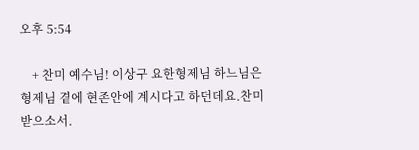오후 5:54

    + 찬미 예수님! 이상구 요한형제님 하느님은 형제님 곁에 현존안에 계시다고 하던데요.찬미받으소서.